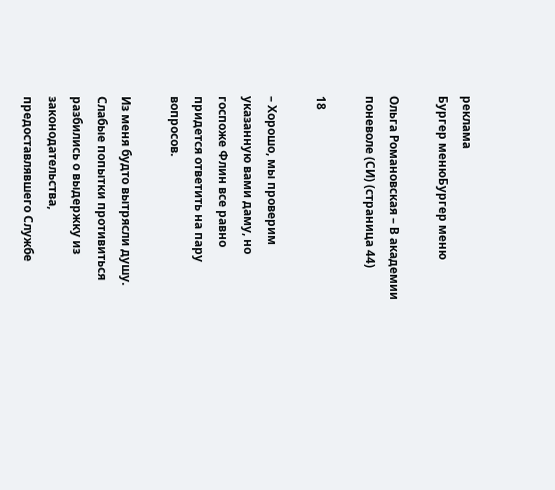реклама
Бургер менюБургер меню

Ольга Романовская – В академии поневоле (СИ) (страница 44)

18

– Хорошо, мы проверим указанную вами даму, но госпоже Флин все равно придется ответить на пару вопросов.

Из меня будто вытрясли душу. Слабые попытки противиться разбились о выдержку из законодательства, предоставлявшего Службе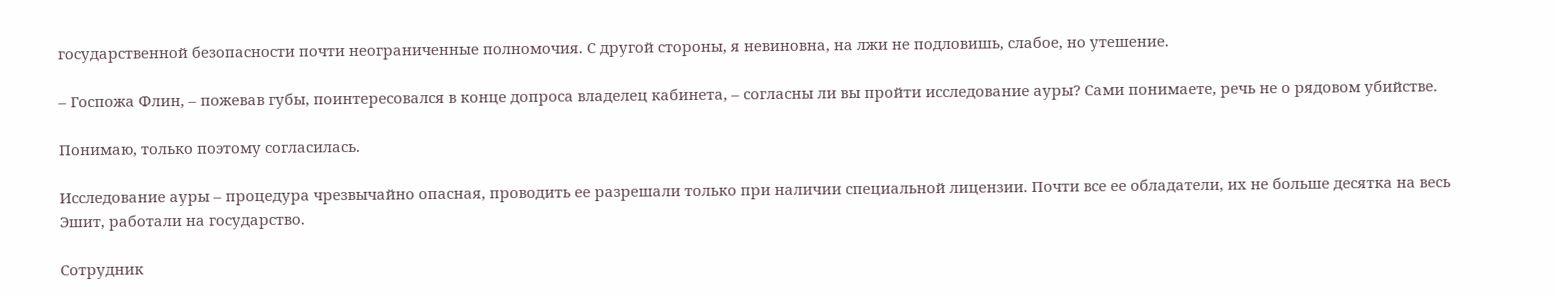государственной безопасности почти неограниченные полномочия. С другой стороны, я невиновна, на лжи не подловишь, слабое, но утешение.

– Госпожа Флин, – пожевав губы, поинтересовался в конце допроса владелец кабинета, – согласны ли вы пройти исследование ауры? Сами понимаете, речь не о рядовом убийстве.

Понимаю, только поэтому согласилась.

Исследование ауры – процедура чрезвычайно опасная, проводить ее разрешали только при наличии специальной лицензии. Почти все ее обладатели, их не больше десятка на весь Эшит, работали на государство.

Сотрудник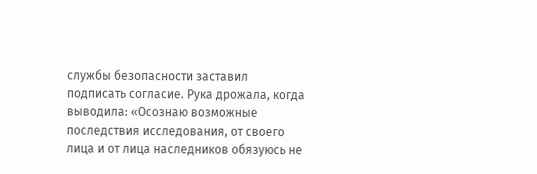службы безопасности заставил подписать согласие. Рука дрожала, когда выводила: «Осознаю возможные последствия исследования, от своего лица и от лица наследников обязуюсь не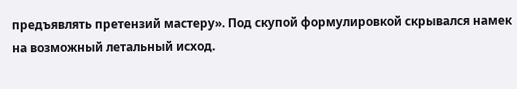предъявлять претензий мастеру». Под скупой формулировкой скрывался намек на возможный летальный исход.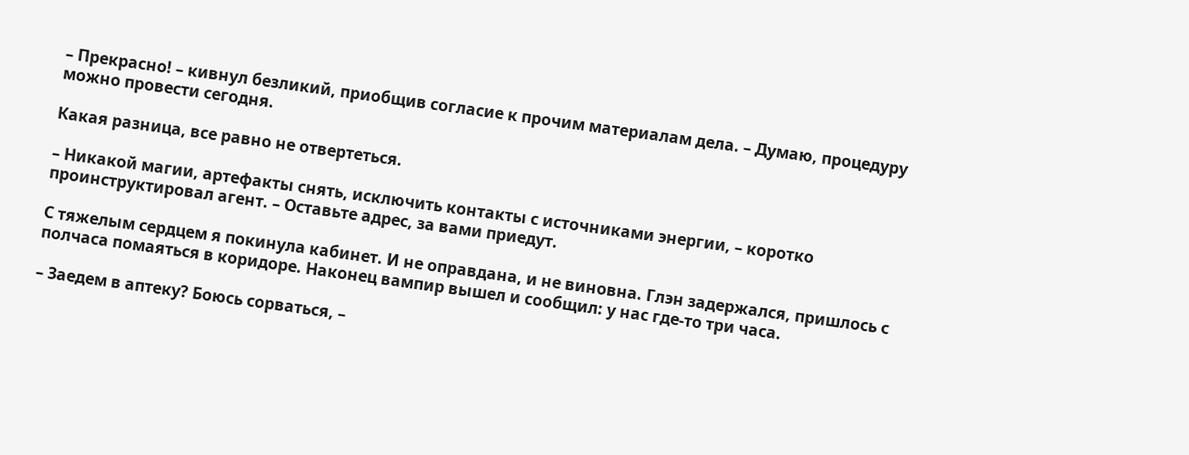– Прекрасно! – кивнул безликий, приобщив согласие к прочим материалам дела. – Думаю, процедуру можно провести сегодня.

Какая разница, все равно не отвертеться.

– Никакой магии, артефакты снять, исключить контакты с источниками энергии, – коротко проинструктировал агент. – Оставьте адрес, за вами приедут.

С тяжелым сердцем я покинула кабинет. И не оправдана, и не виновна. Глэн задержался, пришлось с полчаса помаяться в коридоре. Наконец вампир вышел и сообщил: у нас где-то три часа.

– Заедем в аптеку? Боюсь сорваться, –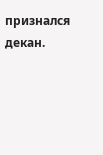признался декан.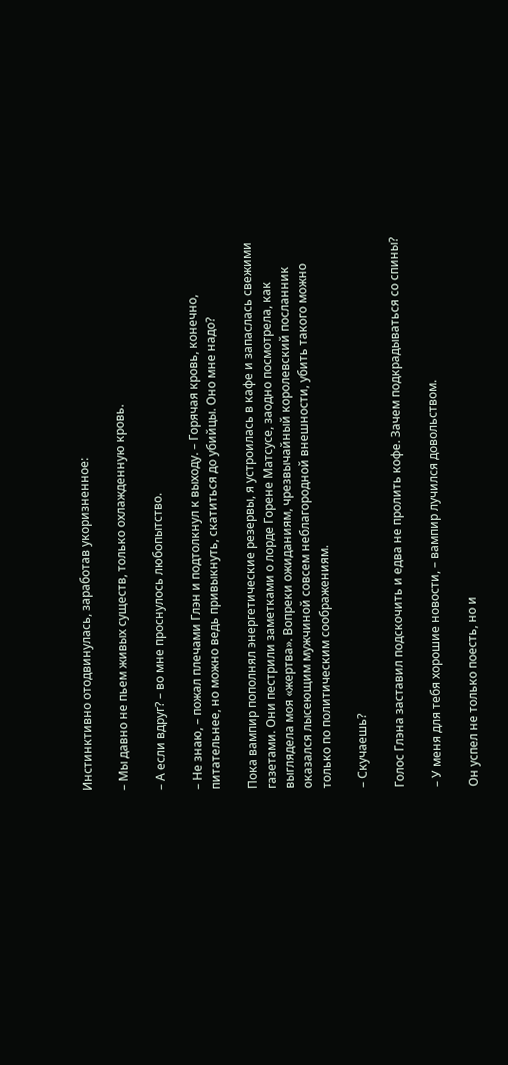Инстинктивно отодвинулась, заработав укоризненное:

– Мы давно не пьем живых существ, только охлажденную кровь.

– А если вдруг? – во мне проснулось любопытство.

– Не знаю, – пожал плечами Глэн и подтолкнул к выходу. – Горячая кровь, конечно, питательнее, но можно ведь привыкнуть, скатиться до убийцы. Оно мне надо?

Пока вампир пополнял энергетические резервы, я устроилась в кафе и запаслась свежими газетами. Они пестрили заметками о лорде Горене Матсусе, заодно посмотрела, как выглядела моя «жертва». Вопреки ожиданиям, чрезвычайный королевский посланник оказался лысеющим мужчиной совсем неблагородной внешности, убить такого можно только по политическим соображениям.

– Скучаешь?

Голос Глэна заставил подскочить и едва не пролить кофе. Зачем подкрадываться со спины?

– У меня для тебя хорошие новости, – вампир лучился довольством.

Он успел не только поесть, но и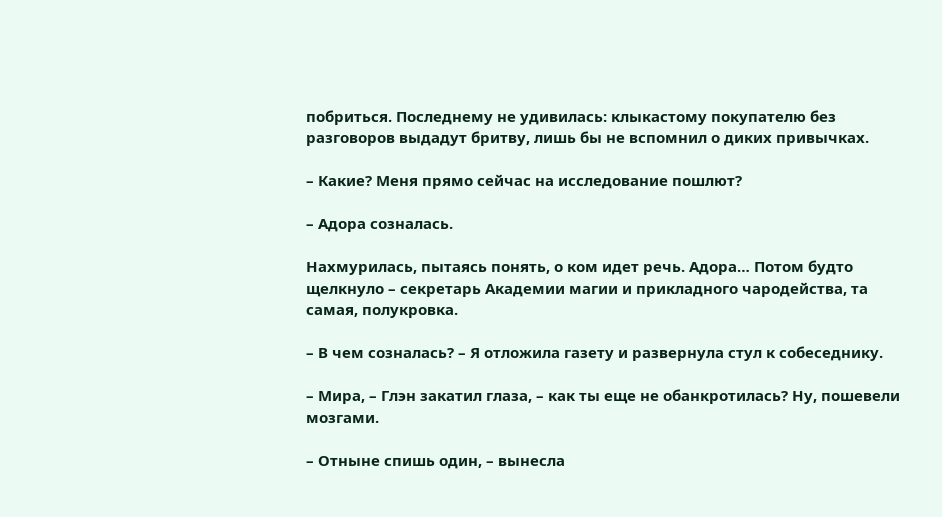побриться. Последнему не удивилась: клыкастому покупателю без разговоров выдадут бритву, лишь бы не вспомнил о диких привычках.

– Какие? Меня прямо сейчас на исследование пошлют?

– Адора созналась.

Нахмурилась, пытаясь понять, о ком идет речь. Адора… Потом будто щелкнуло – секретарь Академии магии и прикладного чародейства, та самая, полукровка.

– В чем созналась? – Я отложила газету и развернула стул к собеседнику.

– Мира, – Глэн закатил глаза, – как ты еще не обанкротилась? Ну, пошевели мозгами.

– Отныне спишь один, – вынесла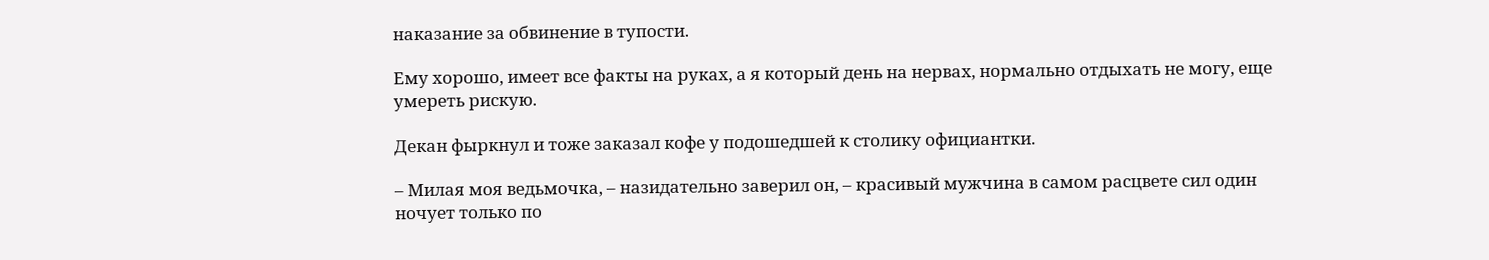наказание за обвинение в тупости.

Ему хорошо, имеет все факты на руках, а я который день на нервах, нормально отдыхать не могу, еще умереть рискую.

Декан фыркнул и тоже заказал кофе у подошедшей к столику официантки.

– Милая моя ведьмочка, – назидательно заверил он, – красивый мужчина в самом расцвете сил один ночует только по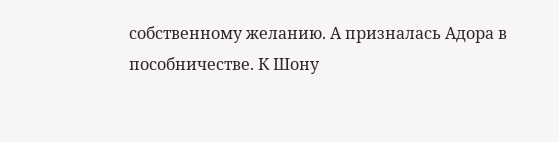собственному желанию. А призналась Адора в пособничестве. К Шону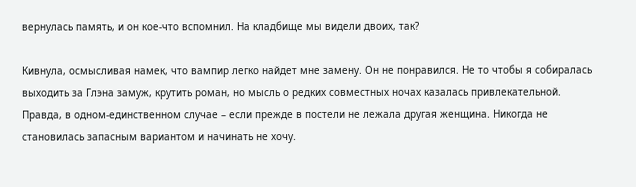вернулась память, и он кое-что вспомнил. На кладбище мы видели двоих, так?

Кивнула, осмысливая намек, что вампир легко найдет мне замену. Он не понравился. Не то чтобы я собиралась выходить за Глэна замуж, крутить роман, но мысль о редких совместных ночах казалась привлекательной. Правда, в одном-единственном случае – если прежде в постели не лежала другая женщина. Никогда не становилась запасным вариантом и начинать не хочу.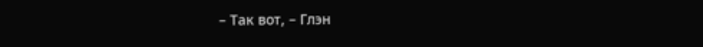– Так вот, – Глэн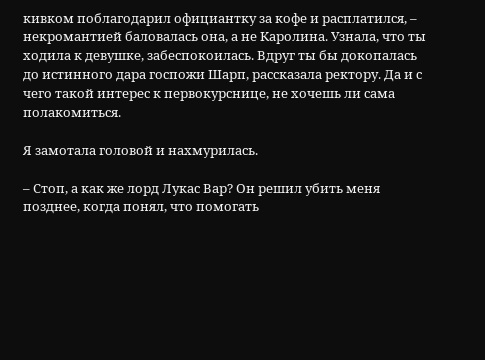кивком поблагодарил официантку за кофе и расплатился, – некромантией баловалась она, а не Каролина. Узнала, что ты ходила к девушке, забеспокоилась. Вдруг ты бы докопалась до истинного дара госпожи Шарп, рассказала ректору. Да и с чего такой интерес к первокурснице, не хочешь ли сама полакомиться.

Я замотала головой и нахмурилась.

– Стоп, а как же лорд Лукас Вар? Он решил убить меня позднее, когда понял, что помогать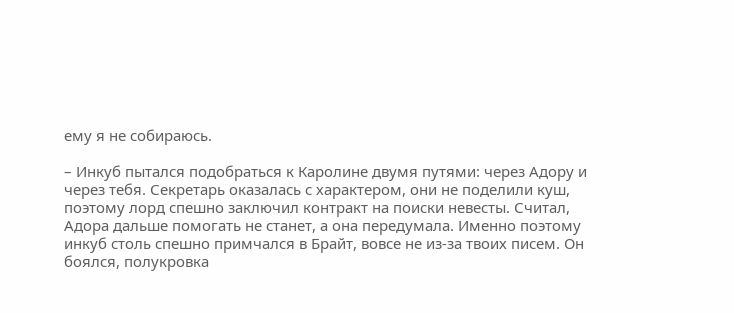ему я не собираюсь.

– Инкуб пытался подобраться к Каролине двумя путями: через Адору и через тебя. Секретарь оказалась с характером, они не поделили куш, поэтому лорд спешно заключил контракт на поиски невесты. Считал, Адора дальше помогать не станет, а она передумала. Именно поэтому инкуб столь спешно примчался в Брайт, вовсе не из-за твоих писем. Он боялся, полукровка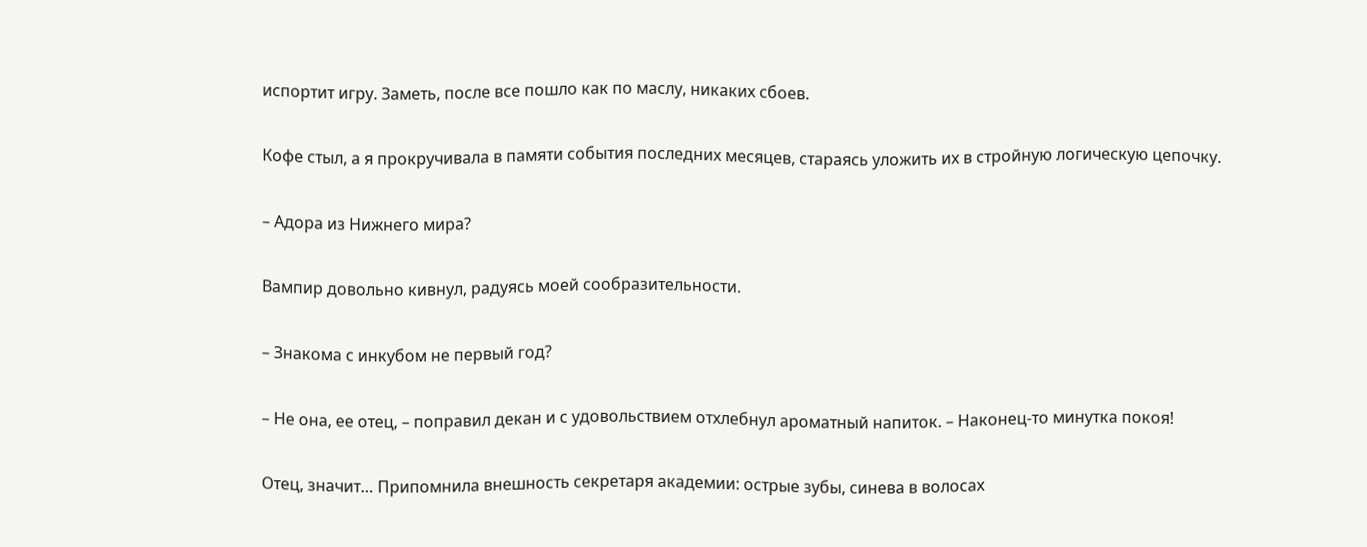испортит игру. Заметь, после все пошло как по маслу, никаких сбоев.

Кофе стыл, а я прокручивала в памяти события последних месяцев, стараясь уложить их в стройную логическую цепочку.

– Адора из Нижнего мира?

Вампир довольно кивнул, радуясь моей сообразительности.

– Знакома с инкубом не первый год?

– Не она, ее отец, – поправил декан и с удовольствием отхлебнул ароматный напиток. – Наконец-то минутка покоя!

Отец, значит… Припомнила внешность секретаря академии: острые зубы, синева в волосах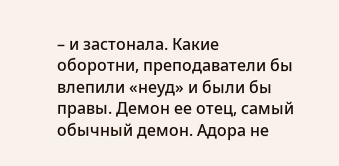– и застонала. Какие оборотни, преподаватели бы влепили «неуд» и были бы правы. Демон ее отец, самый обычный демон. Адора не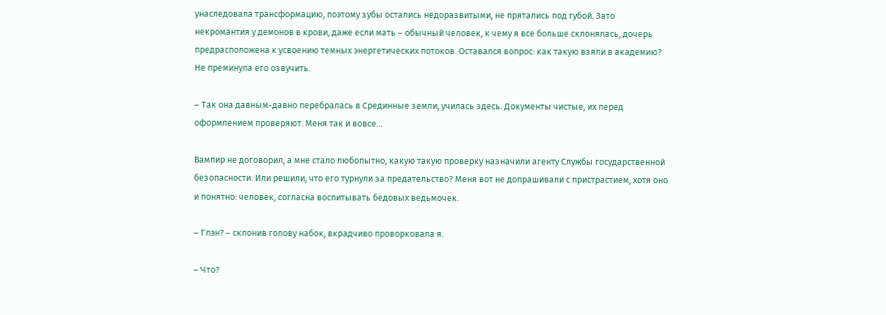унаследовала трансформацию, поэтому зубы остались недоразвитыми, не прятались под губой. Зато некромантия у демонов в крови, даже если мать – обычный человек, к чему я все больше склонялась, дочерь предрасположена к усвоению темных энергетических потоков. Оставался вопрос: как такую взяли в академию? Не преминула его озвучить.

– Так она давным-давно перебралась в Срединные земли, училась здесь. Документы чистые, их перед оформлением проверяют. Меня так и вовсе…

Вампир не договорил, а мне стало любопытно, какую такую проверку назначили агенту Службы государственной безопасности. Или решили, что его турнули за предательство? Меня вот не допрашивали с пристрастием, хотя оно и понятно: человек, согласна воспитывать бедовых ведьмочек.

– Глэн? – склонив голову набок, вкрадчиво проворковала я.

– Что?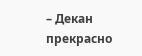– Декан прекрасно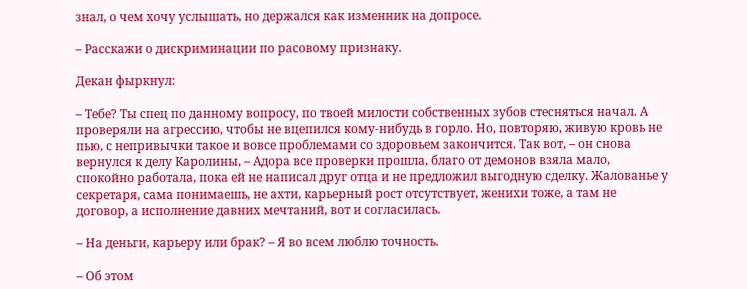знал, о чем хочу услышать, но держался как изменник на допросе.

– Расскажи о дискриминации по расовому признаку.

Декан фыркнул:

– Тебе? Ты спец по данному вопросу, по твоей милости собственных зубов стесняться начал. А проверяли на агрессию, чтобы не вцепился кому-нибудь в горло. Но, повторяю, живую кровь не пью, с непривычки такое и вовсе проблемами со здоровьем закончится. Так вот, – он снова вернулся к делу Каролины, – Адора все проверки прошла, благо от демонов взяла мало, спокойно работала, пока ей не написал друг отца и не предложил выгодную сделку. Жалованье у секретаря, сама понимаешь, не ахти, карьерный рост отсутствует, женихи тоже, а там не договор, а исполнение давних мечтаний, вот и согласилась.

– На деньги, карьеру или брак? – Я во всем люблю точность.

– Об этом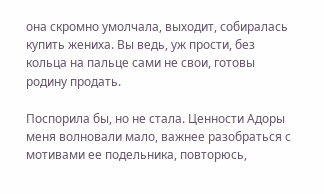она скромно умолчала, выходит, собиралась купить жениха. Вы ведь, уж прости, без кольца на пальце сами не свои, готовы родину продать.

Поспорила бы, но не стала. Ценности Адоры меня волновали мало, важнее разобраться с мотивами ее подельника, повторюсь,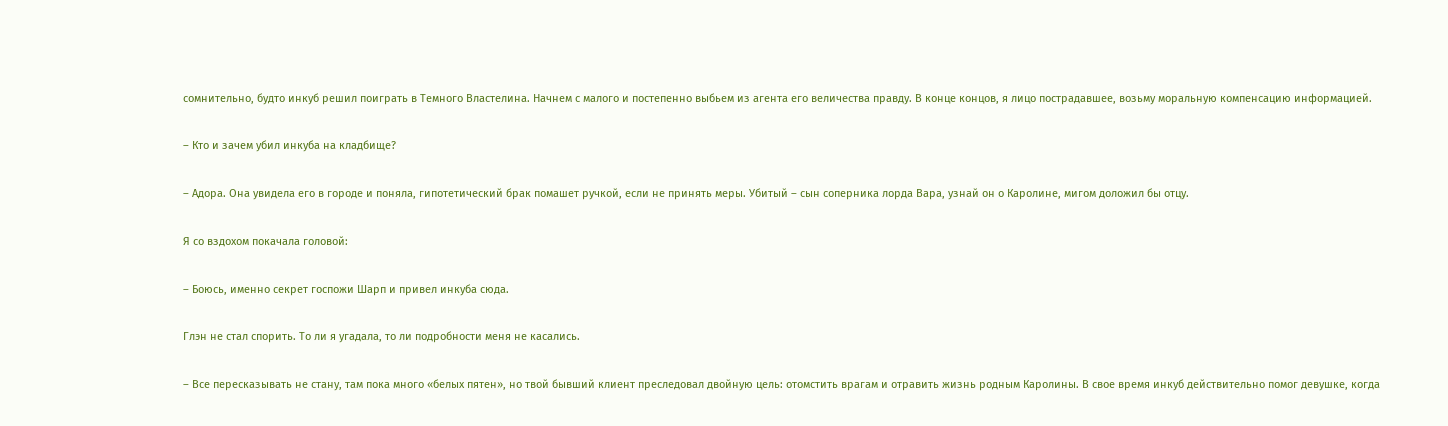сомнительно, будто инкуб решил поиграть в Темного Властелина. Начнем с малого и постепенно выбьем из агента его величества правду. В конце концов, я лицо пострадавшее, возьму моральную компенсацию информацией.

– Кто и зачем убил инкуба на кладбище?

– Адора. Она увидела его в городе и поняла, гипотетический брак помашет ручкой, если не принять меры. Убитый – сын соперника лорда Вара, узнай он о Каролине, мигом доложил бы отцу.

Я со вздохом покачала головой:

– Боюсь, именно секрет госпожи Шарп и привел инкуба сюда.

Глэн не стал спорить. То ли я угадала, то ли подробности меня не касались.

– Все пересказывать не стану, там пока много «белых пятен», но твой бывший клиент преследовал двойную цель: отомстить врагам и отравить жизнь родным Каролины. В свое время инкуб действительно помог девушке, когда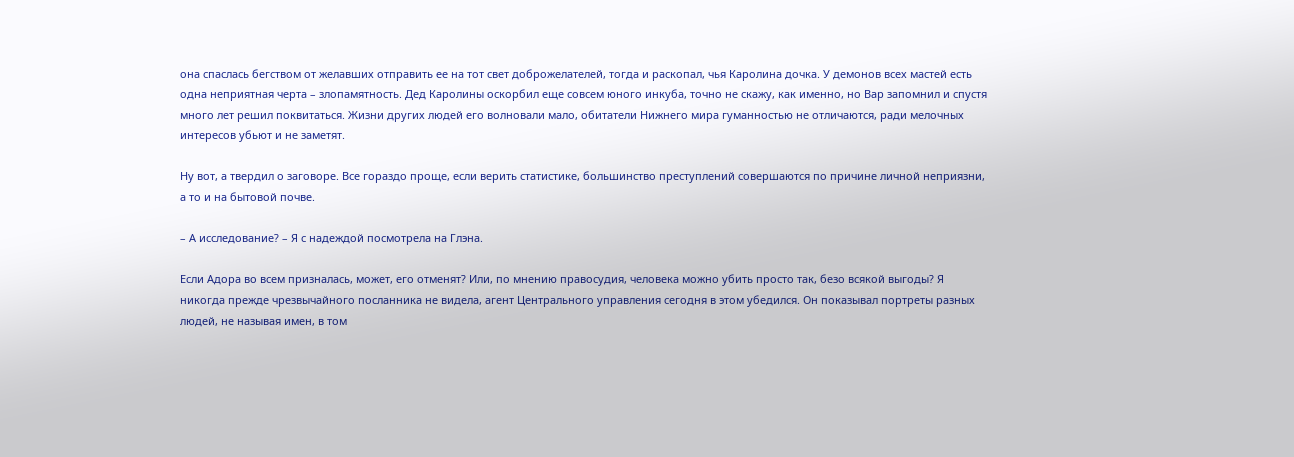она спаслась бегством от желавших отправить ее на тот свет доброжелателей, тогда и раскопал, чья Каролина дочка. У демонов всех мастей есть одна неприятная черта – злопамятность. Дед Каролины оскорбил еще совсем юного инкуба, точно не скажу, как именно, но Вар запомнил и спустя много лет решил поквитаться. Жизни других людей его волновали мало, обитатели Нижнего мира гуманностью не отличаются, ради мелочных интересов убьют и не заметят.

Ну вот, а твердил о заговоре. Все гораздо проще, если верить статистике, большинство преступлений совершаются по причине личной неприязни, а то и на бытовой почве.

– А исследование? – Я с надеждой посмотрела на Глэна.

Если Адора во всем призналась, может, его отменят? Или, по мнению правосудия, человека можно убить просто так, безо всякой выгоды? Я никогда прежде чрезвычайного посланника не видела, агент Центрального управления сегодня в этом убедился. Он показывал портреты разных людей, не называя имен, в том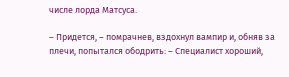числе лорда Матсуса.

– Придется, – помрачнев, вздохнул вампир и, обняв за плечи, попытался ободрить: – Специалист хороший,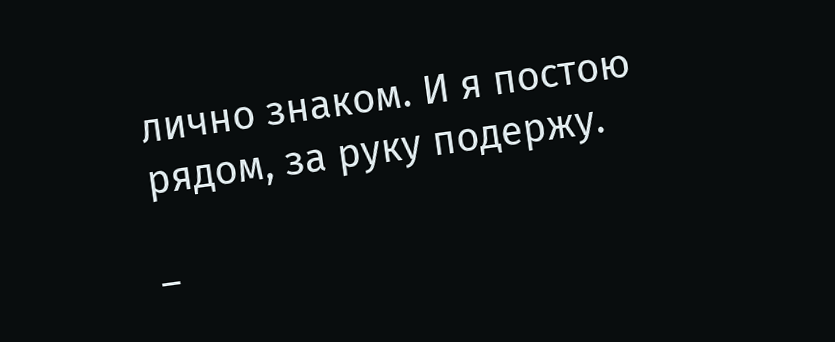лично знаком. И я постою рядом, за руку подержу.

–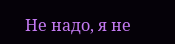Не надо, я не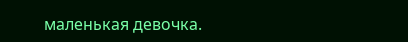маленькая девочка.